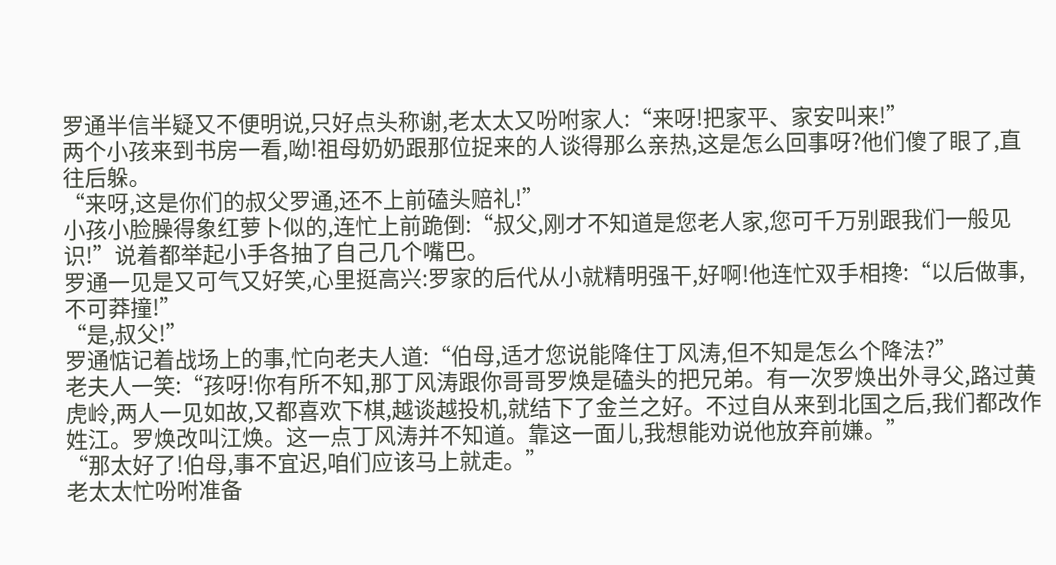罗通半信半疑又不便明说,只好点头称谢,老太太又吩咐家人:“来呀!把家平、家安叫来!”
两个小孩来到书房一看,呦!祖母奶奶跟那位捉来的人谈得那么亲热,这是怎么回事呀?他们傻了眼了,直往后躲。
“来呀,这是你们的叔父罗通,还不上前磕头赔礼!”
小孩小脸臊得象红萝卜似的,连忙上前跪倒:“叔父,刚才不知道是您老人家,您可千万别跟我们一般见识!”说着都举起小手各抽了自己几个嘴巴。
罗通一见是又可气又好笑,心里挺高兴:罗家的后代从小就精明强干,好啊!他连忙双手相搀:“以后做事,不可莽撞!”
“是,叔父!”
罗通惦记着战场上的事,忙向老夫人道:“伯母,适才您说能降住丁风涛,但不知是怎么个降法?”
老夫人一笑:“孩呀!你有所不知,那丁风涛跟你哥哥罗焕是磕头的把兄弟。有一次罗焕出外寻父,路过黄虎岭,两人一见如故,又都喜欢下棋,越谈越投机,就结下了金兰之好。不过自从来到北国之后,我们都改作姓江。罗焕改叫江焕。这一点丁风涛并不知道。靠这一面儿,我想能劝说他放弃前嫌。”
“那太好了!伯母,事不宜迟,咱们应该马上就走。”
老太太忙吩咐准备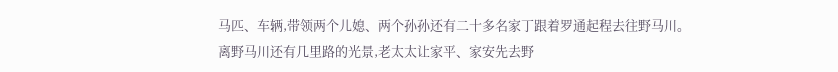马匹、车辆,带领两个儿媳、两个孙孙还有二十多名家丁跟着罗通起程去往野马川。
离野马川还有几里路的光景,老太太让家平、家安先去野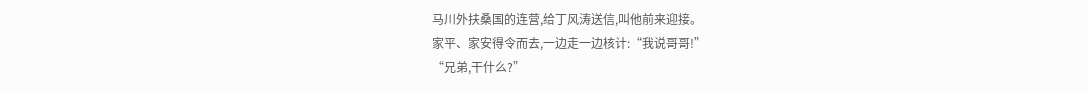马川外扶桑国的连营,给丁风涛送信,叫他前来迎接。
家平、家安得令而去,一边走一边核计:“我说哥哥!”
“兄弟,干什么?”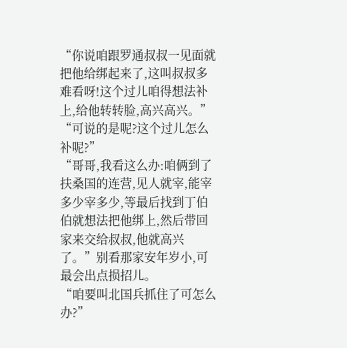“你说咱跟罗通叔叔一见面就把他给绑起来了,这叫叔叔多难看呀!这个过儿咱得想法补上,给他转转脸,高兴高兴。”
“可说的是呢?这个过儿怎么补呢?”
“哥哥,我看这么办:咱俩到了扶桑国的连营,见人就宰,能宰多少宰多少,等最后找到丁伯伯就想法把他绑上,然后带回家来交给叔叔,他就高兴了。”别看那家安年岁小,可最会出点损招儿。
“咱要叫北国兵抓住了可怎么办?”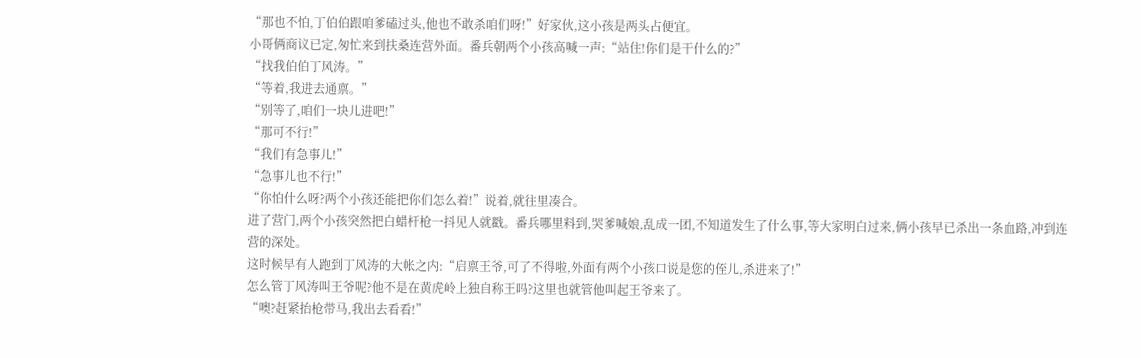“那也不怕,丁伯伯跟咱爹磕过头,他也不敢杀咱们呀!”好家伙,这小孩是两头占便宜。
小哥俩商议已定,匆忙来到扶桑连营外面。番兵朝两个小孩高喊一声:“站住!你们是干什么的?”
“找我伯伯丁风涛。”
“等着,我进去通禀。”
“别等了,咱们一块儿进吧!”
“那可不行!”
“我们有急事儿!”
“急事儿也不行!”
“你怕什么呀?两个小孩还能把你们怎么着!”说着,就往里凑合。
进了营门,两个小孩突然把白蜡杆枪一抖见人就戳。番兵哪里料到,哭爹喊娘,乱成一团,不知道发生了什么事,等大家明白过来,俩小孩早已杀出一条血路,冲到连营的深处。
这时候早有人跑到丁风涛的大帐之内:“启禀王爷,可了不得啦,外面有两个小孩口说是您的侄儿,杀进来了!”
怎么管丁风涛叫王爷呢?他不是在黄虎岭上独自称王吗?这里也就管他叫起王爷来了。
“噢?赶紧抬枪带马,我出去看看!”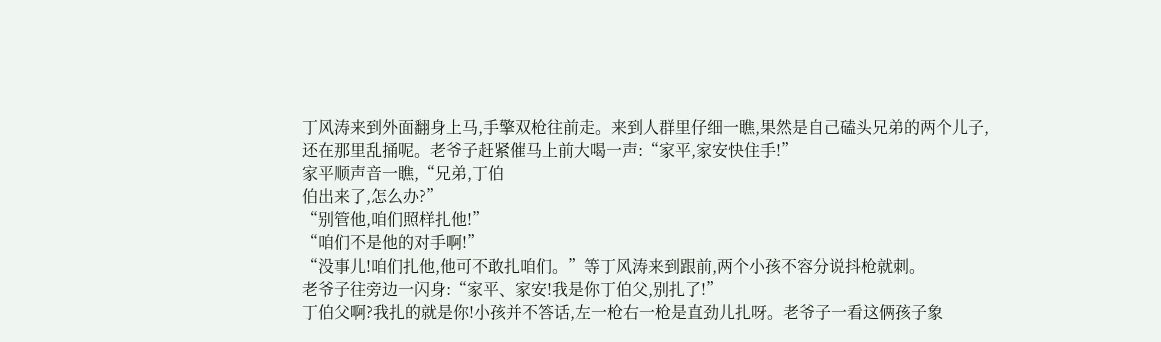丁风涛来到外面翻身上马,手擎双枪往前走。来到人群里仔细一瞧,果然是自己磕头兄弟的两个儿子,还在那里乱捅呢。老爷子赶紧催马上前大喝一声:“家平,家安快住手!”
家平顺声音一瞧,“兄弟,丁伯
伯出来了,怎么办?”
“别管他,咱们照样扎他!”
“咱们不是他的对手啊!”
“没事儿!咱们扎他,他可不敢扎咱们。”等丁风涛来到跟前,两个小孩不容分说抖枪就刺。
老爷子往旁边一闪身:“家平、家安!我是你丁伯父,别扎了!”
丁伯父啊?我扎的就是你!小孩并不答话,左一枪右一枪是直劲儿扎呀。老爷子一看这俩孩子象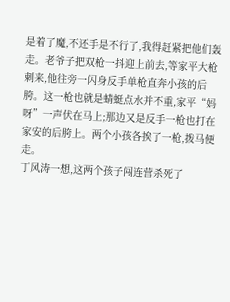是着了魔,不还手是不行了,我得赶紧把他们轰走。老爷子把双枪一抖迎上前去,等家平大枪刺来,他往旁一闪身反手单枪直奔小孩的后胯。这一枪也就是蜻蜓点水并不重,家平“妈呀”一声伏在马上;那边又是反手一枪也打在家安的后胯上。两个小孩各挨了一枪,拨马便走。
丁风涛一想,这两个孩子闯连营杀死了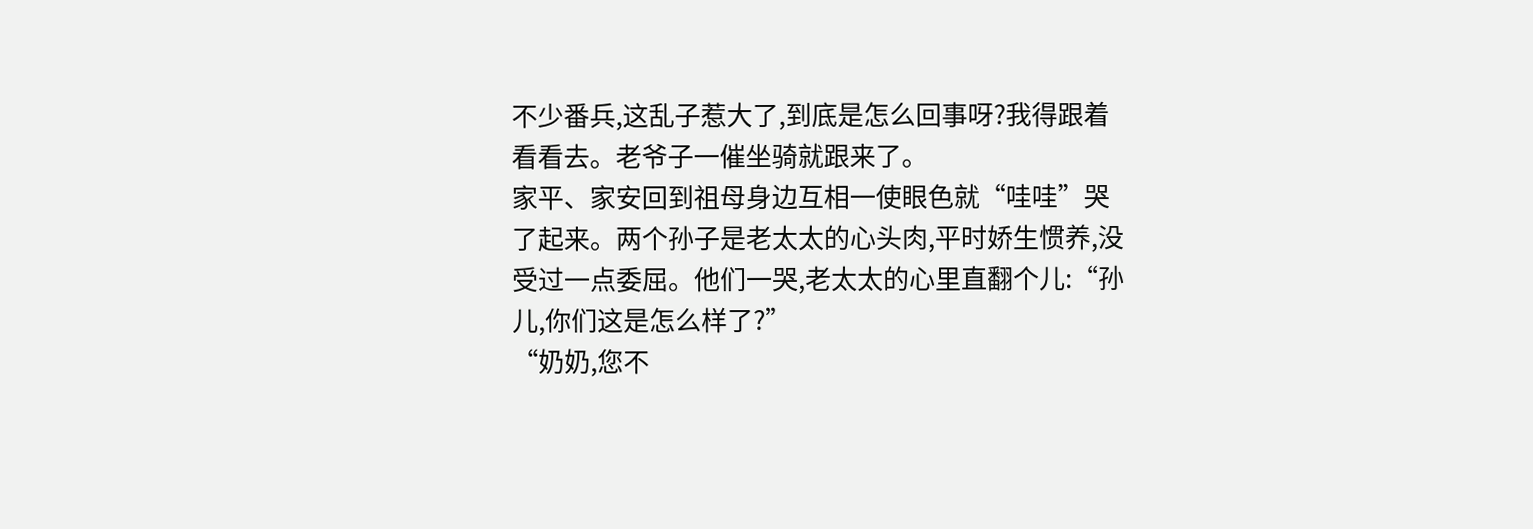不少番兵,这乱子惹大了,到底是怎么回事呀?我得跟着看看去。老爷子一催坐骑就跟来了。
家平、家安回到祖母身边互相一使眼色就“哇哇”哭了起来。两个孙子是老太太的心头肉,平时娇生惯养,没受过一点委屈。他们一哭,老太太的心里直翻个儿:“孙儿,你们这是怎么样了?”
“奶奶,您不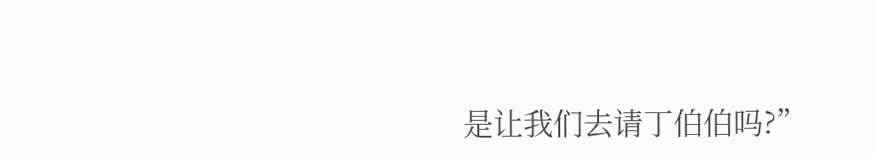是让我们去请丁伯伯吗?”